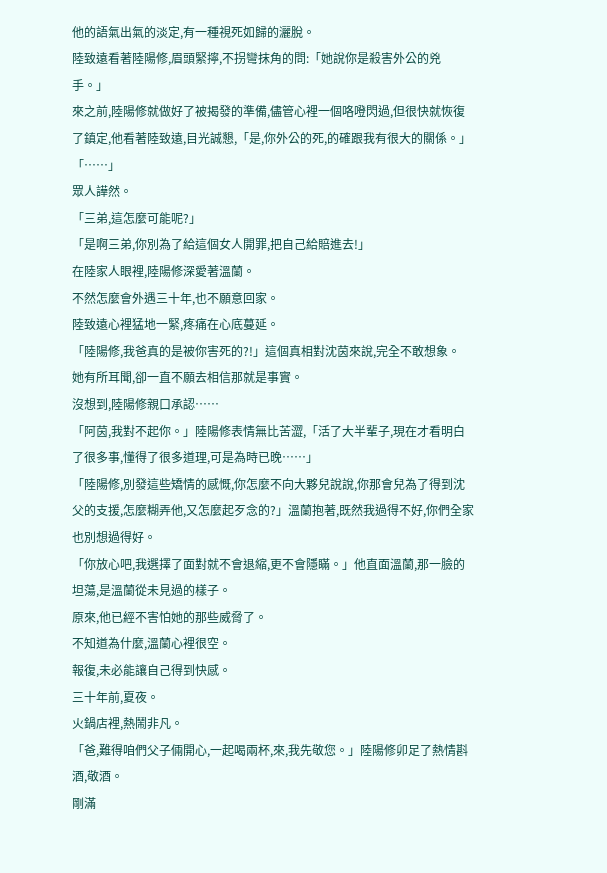他的語氣出氣的淡定,有一種視死如歸的灑脫。
陸致遠看著陸陽修,眉頭緊擰,不拐彎抹角的問:「她說你是殺害外公的兇手。」
來之前,陸陽修就做好了被揭發的準備,儘管心裡一個咯噔閃過,但很快就恢復了鎮定,他看著陸致遠,目光誠懇,「是,你外公的死,的確跟我有很大的關係。」
「……」
眾人譁然。
「三弟,這怎麼可能呢?」
「是啊三弟,你別為了給這個女人開罪,把自己給賠進去!」
在陸家人眼裡,陸陽修深愛著溫蘭。
不然怎麼會外遇三十年,也不願意回家。
陸致遠心裡猛地一緊,疼痛在心底蔓延。
「陸陽修,我爸真的是被你害死的?!」這個真相對沈茵來說,完全不敢想象。
她有所耳聞,卻一直不願去相信那就是事實。
沒想到,陸陽修親口承認……
「阿茵,我對不起你。」陸陽修表情無比苦澀,「活了大半輩子,現在才看明白了很多事,懂得了很多道理,可是為時已晚……」
「陸陽修,別發這些矯情的感慨,你怎麼不向大夥兒說說,你那會兒為了得到沈父的支援,怎麼糊弄他,又怎麼起歹念的?」溫蘭抱著,既然我過得不好,你們全家也別想過得好。
「你放心吧,我選擇了面對就不會退縮,更不會隱瞞。」他直面溫蘭,那一臉的坦蕩,是溫蘭從未見過的樣子。
原來,他已經不害怕她的那些威脅了。
不知道為什麼,溫蘭心裡很空。
報復,未必能讓自己得到快感。
三十年前,夏夜。
火鍋店裡,熱鬧非凡。
「爸,難得咱們父子倆開心,一起喝兩杯,來,我先敬您。」陸陽修卯足了熱情斟酒,敬酒。
剛滿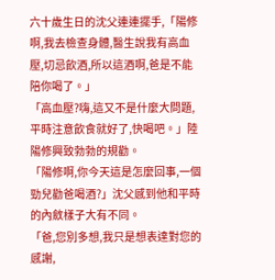六十歲生日的沈父連連擺手,「陽修啊,我去檢查身體,醫生說我有高血壓,切忌飲酒,所以這酒啊,爸是不能陪你喝了。」
「高血壓?嗨,這又不是什麼大問題,平時注意飲食就好了,快喝吧。」陸陽修興致勃勃的規勸。
「陽修啊,你今天這是怎麼回事,一個勁兒勸爸喝酒?」沈父感到他和平時的內斂樣子大有不同。
「爸,您別多想,我只是想表達對您的感謝,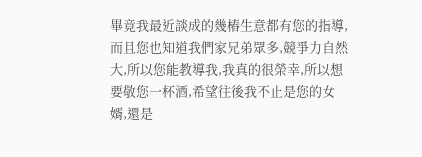畢竟我最近談成的幾樁生意都有您的指導,而且您也知道我們家兄弟眾多,競爭力自然大,所以您能教導我,我真的很榮幸,所以想要敬您一杯酒,希望往後我不止是您的女婿,還是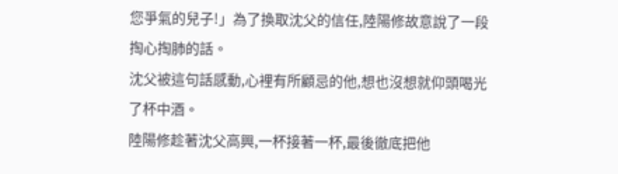您爭氣的兒子!」為了換取沈父的信任,陸陽修故意說了一段掏心掏肺的話。
沈父被這句話感動,心裡有所顧忌的他,想也沒想就仰頭喝光了杯中酒。
陸陽修趁著沈父高興,一杯接著一杯,最後徹底把他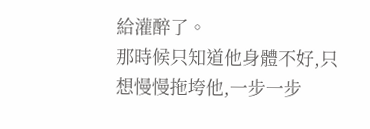給灌醉了。
那時候只知道他身體不好,只想慢慢拖垮他,一步一步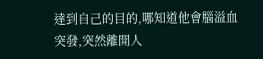達到自己的目的,哪知道他會腦溢血突發,突然離開人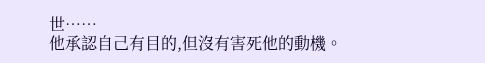世……
他承認自己有目的,但沒有害死他的動機。